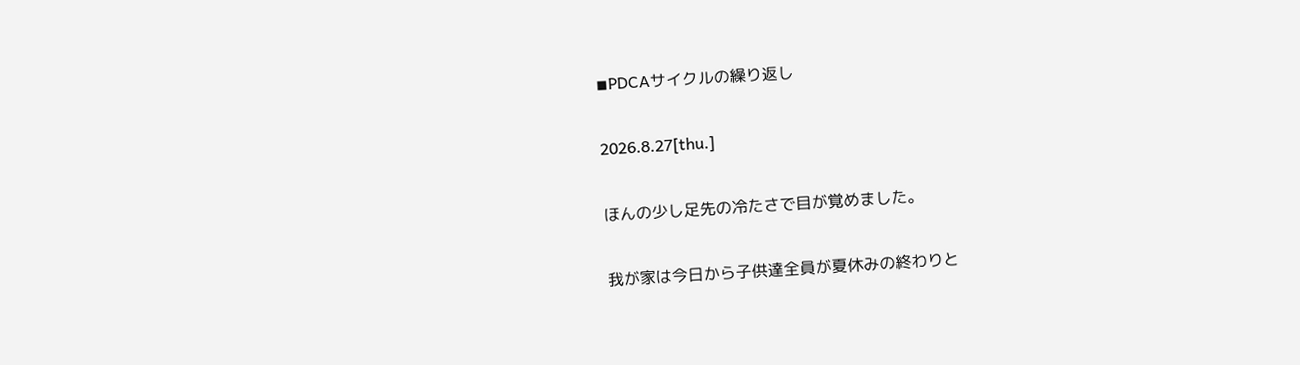◾PDCAサイクルの繰り返し

2026.8.27[thu.]

ほんの少し足先の冷たさで目が覚めました。

我が家は今日から子供達全員が夏休みの終わりと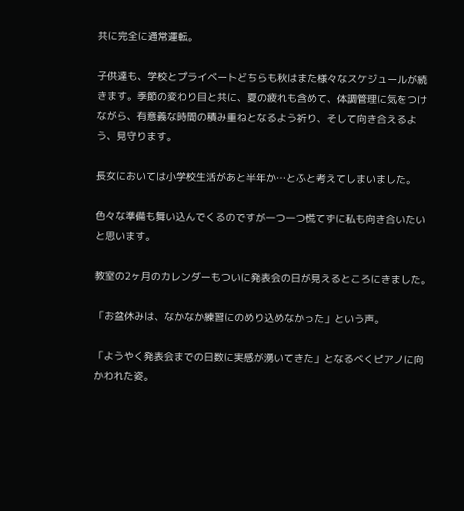共に完全に通常運転。

子供達も、学校とプライベートどちらも秋はまた様々なスケジュールが続きます。季節の変わり目と共に、夏の疲れも含めて、体調管理に気をつけながら、有意義な時間の積み重ねとなるよう祈り、そして向き合えるよう、見守ります。

長女においては小学校生活があと半年か…とふと考えてしまいました。

色々な準備も舞い込んでくるのですが一つ一つ慌てずに私も向き合いたいと思います。

教室の2ヶ月のカレンダーもついに発表会の日が見えるところにきました。

「お盆休みは、なかなか練習にのめり込めなかった」という声。

「ようやく発表会までの日数に実感が湧いてきた」となるべくピアノに向かわれた姿。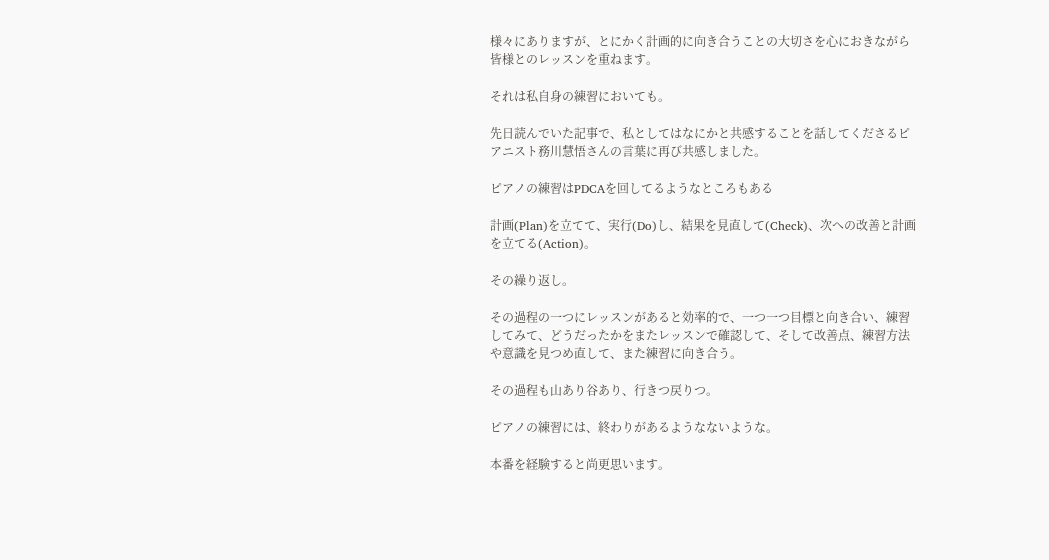様々にありますが、とにかく計画的に向き合うことの大切さを心におきながら皆様とのレッスンを重ねます。

それは私自身の練習においても。

先日読んでいた記事で、私としてはなにかと共感することを話してくださるピアニスト務川慧悟さんの言葉に再び共感しました。

ピアノの練習はPDCAを回してるようなところもある

計画(Plan)を立てて、実行(Do)し、結果を見直して(Check)、次への改善と計画を立てる(Action)。

その繰り返し。

その過程の一つにレッスンがあると効率的で、一つ一つ目標と向き合い、練習してみて、どうだったかをまたレッスンで確認して、そして改善点、練習方法や意識を見つめ直して、また練習に向き合う。

その過程も山あり谷あり、行きつ戻りつ。

ピアノの練習には、終わりがあるようなないような。

本番を経験すると尚更思います。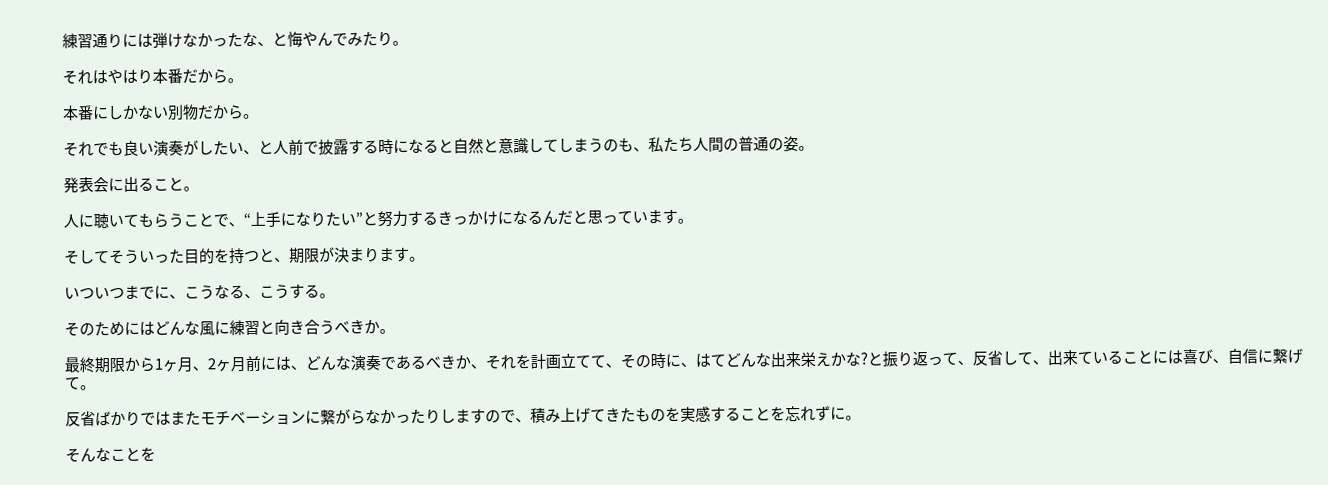練習通りには弾けなかったな、と悔やんでみたり。

それはやはり本番だから。

本番にしかない別物だから。

それでも良い演奏がしたい、と人前で披露する時になると自然と意識してしまうのも、私たち人間の普通の姿。

発表会に出ること。

人に聴いてもらうことで、“上手になりたい”と努力するきっかけになるんだと思っています。

そしてそういった目的を持つと、期限が決まります。

いついつまでに、こうなる、こうする。

そのためにはどんな風に練習と向き合うべきか。

最終期限から1ヶ月、2ヶ月前には、どんな演奏であるべきか、それを計画立てて、その時に、はてどんな出来栄えかな?と振り返って、反省して、出来ていることには喜び、自信に繋げて。

反省ばかりではまたモチベーションに繋がらなかったりしますので、積み上げてきたものを実感することを忘れずに。

そんなことを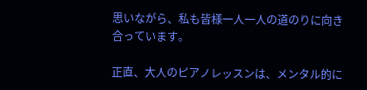思いながら、私も皆様一人一人の道のりに向き合っています。

正直、大人のピアノレッスンは、メンタル的に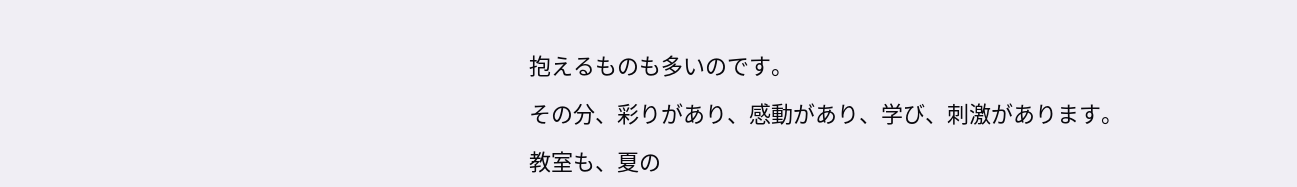抱えるものも多いのです。

その分、彩りがあり、感動があり、学び、刺激があります。

教室も、夏の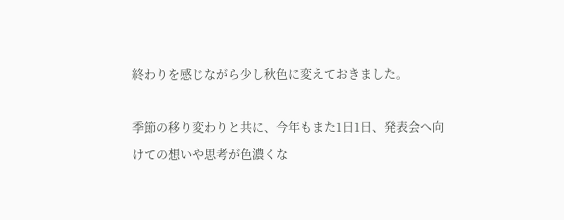終わりを感じながら少し秋色に変えておきました。

季節の移り変わりと共に、今年もまた1日1日、発表会へ向けての想いや思考が色濃くな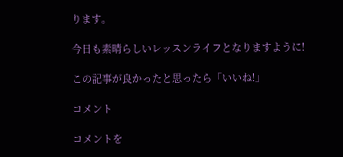ります。

今日も素晴らしいレッスンライフとなりますように!

この記事が良かったと思ったら「いいね!」

コメント

コメントを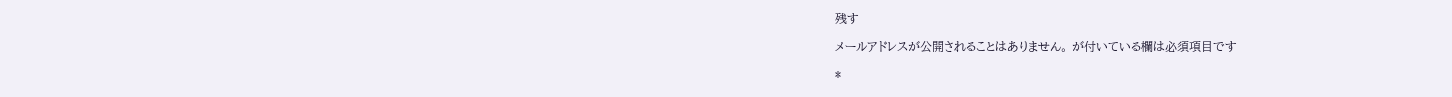残す

メールアドレスが公開されることはありません。 が付いている欄は必須項目です

*